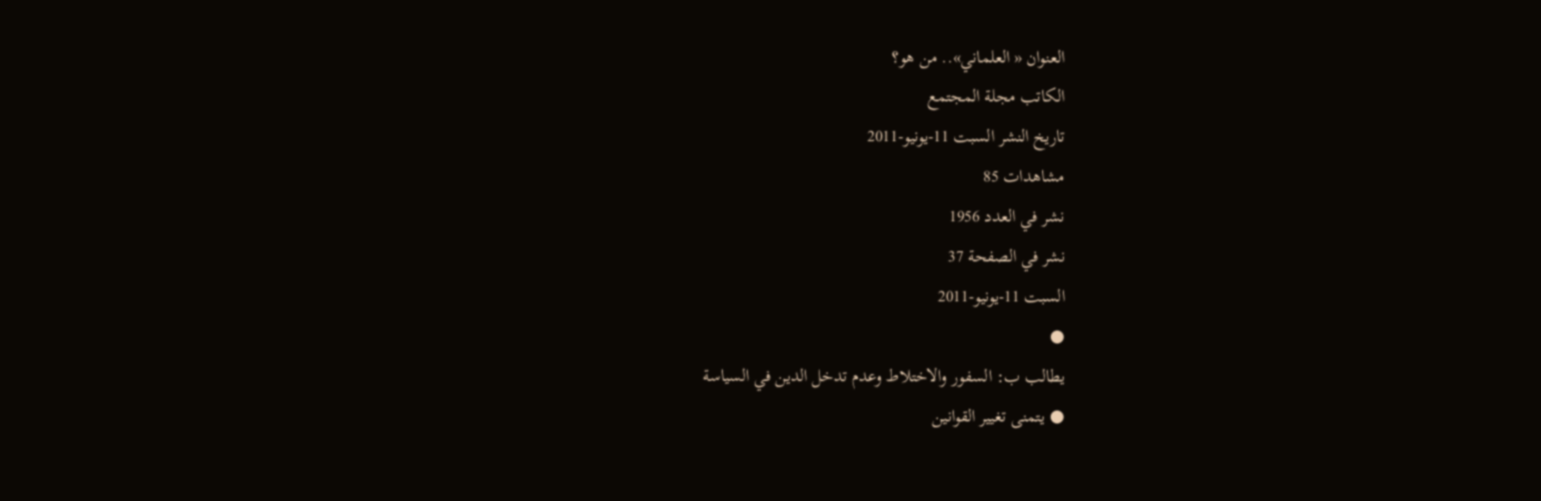العنوان « العلماني».. من هو؟
الكاتب مجلة المجتمع
تاريخ النشر السبت 11-يونيو-2011
مشاهدات 85
نشر في العدد 1956
نشر في الصفحة 37
السبت 11-يونيو-2011
●
يطالب ب: السفور والاختلاط وعدم تدخل الدين في السياسة
● يتمنى تغيير القوانين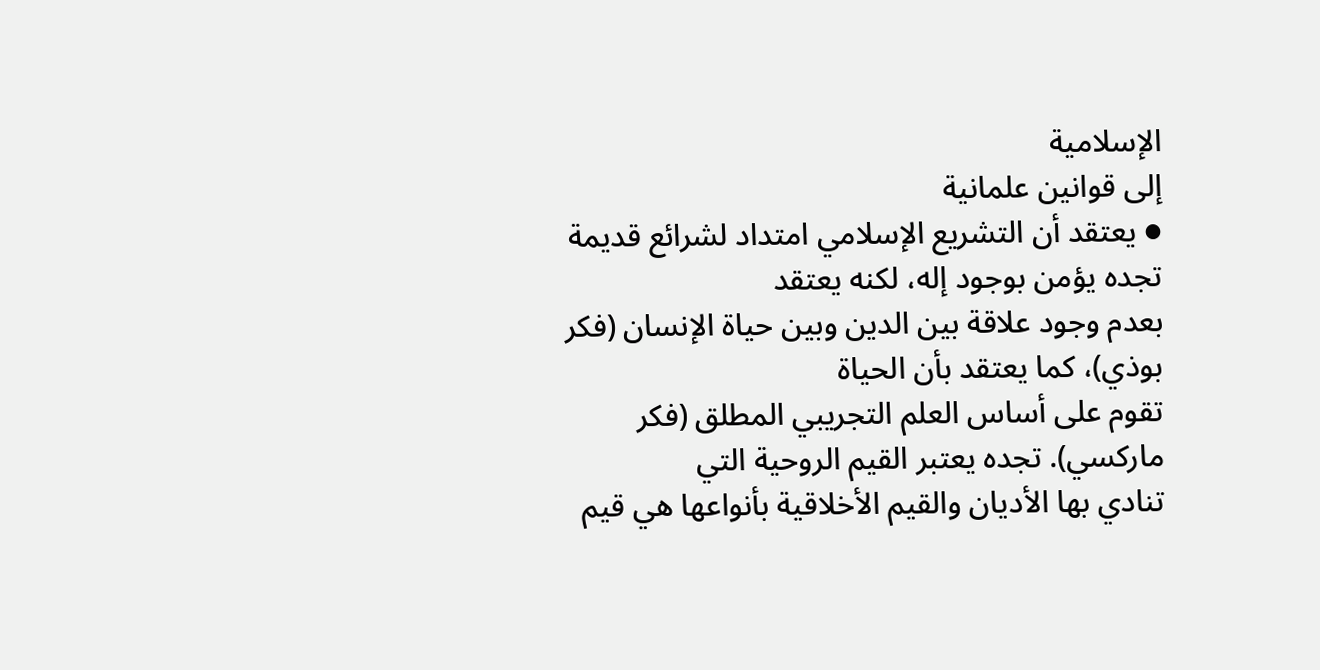الإسلامية
إلى قوانين علمانية
● يعتقد أن التشريع الإسلامي امتداد لشرائع قديمة
تجده يؤمن بوجود إله، لكنه يعتقد
بعدم وجود علاقة بين الدين وبين حياة الإنسان (فكر بوذي)، كما يعتقد بأن الحياة
تقوم على أساس العلم التجريبي المطلق (فكر ماركسي). تجده يعتبر القيم الروحية التي
تنادي بها الأديان والقيم الأخلاقية بأنواعها هي قيم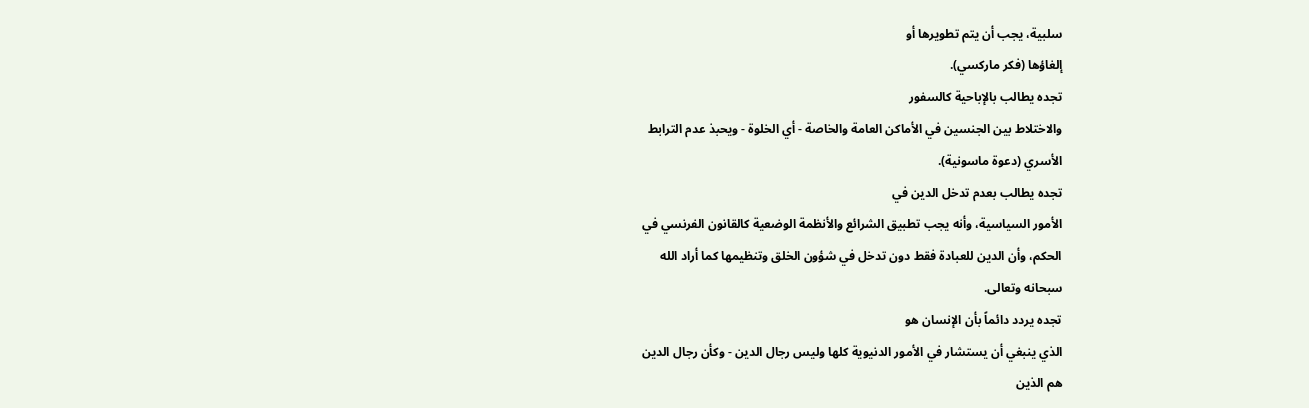سلبية، يجب أن يتم تطويرها أو
إلغاؤها (فكر ماركسي).
تجده يطالب بالإباحية كالسفور
والاختلاط بين الجنسين في الأماكن العامة والخاصة - أي الخلوة - ويحبذ عدم الترابط
الأسري (دعوة ماسونية).
تجده يطالب بعدم تدخل الدين في
الأمور السياسية، وأنه يجب تطبيق الشرائع والأنظمة الوضعية كالقانون الفرنسي في
الحكم، وأن الدين للعبادة فقط دون تدخل في شؤون الخلق وتنظيمها كما أراد الله
سبحانه وتعالى.
تجده يردد دائماً بأن الإنسان هو
الذي ينبغي أن يستشار في الأمور الدنيوية كلها وليس رجال الدين - وكأن رجال الدين
هم الذين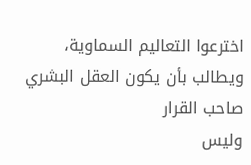اخترعوا التعاليم السماوية، ويطالب بأن يكون العقل البشري صاحب القرار
وليس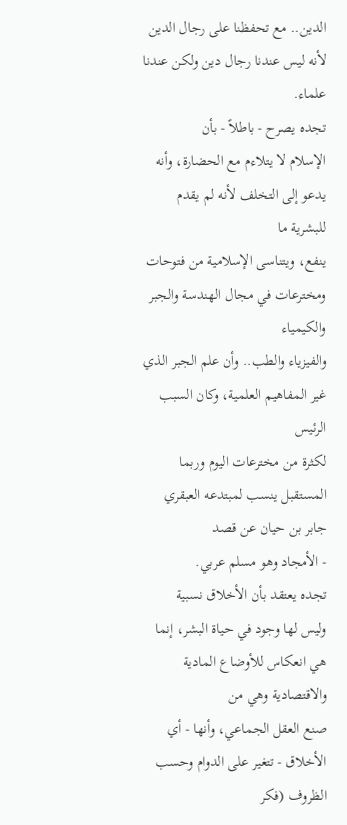الدين.. مع تحفظنا على رجال الدين لأنه ليس عندنا رجال دين ولكن عندنا علماء.
تجده يصرح - باطلاً - بأن
الإسلام لا يتلاءم مع الحضارة، وأنه يدعو إلى التخلف لأنه لم يقدم للبشرية ما
ينفع، ويتناسى الإسلامية من فتوحات ومخترعات في مجال الهندسة والجبر والكيمياء
والفيزياء والطب.. وأن علم الجبر الذي غير المفاهيم العلمية، وكان السبب الرئيس
لكثرة من مخترعات اليوم وربما المستقبل ينسب لمبتدعه العبقري جابر بن حيان عن قصد
- الأمجاد وهو مسلم عربي.
تجده يعتقد بأن الأخلاق نسبية
وليس لها وجود في حياة البشر، إنما هي انعكاس للأوضاع المادية والاقتصادية وهي من
صنع العقل الجماعي، وأنها - أي الأخلاق - تتغير على الدوام وحسب الظروف (فكر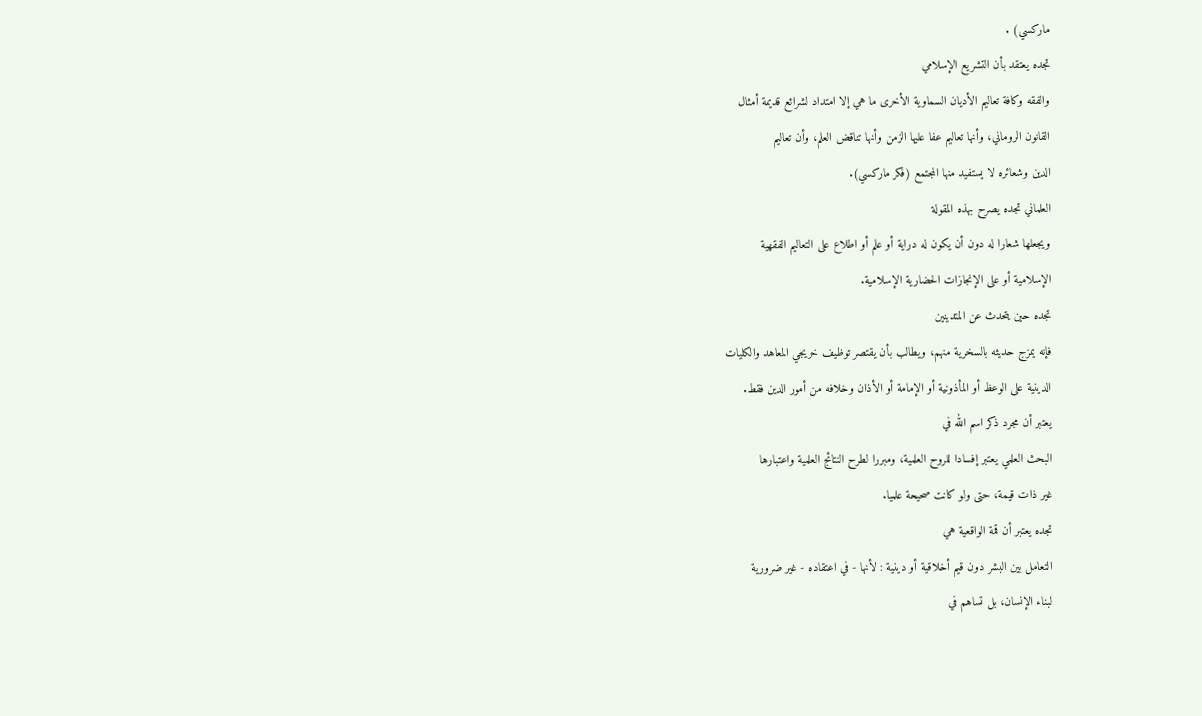ماركسي) .
تجده يعتقد بأن التشريع الإسلامي
والفقه وكافة تعاليم الأديان السماوية الأخرى ما هي إلا امتداد لشرائع قديمة أمثال
القانون الروماني، وأنها تعاليم عفا عليها الزمن وأنها تناقض العلم، وأن تعاليم
الدين وشعائره لا يستفيد منها المجتمع (فكر ماركسي).
العلماني تجده يصرح بهذه المقولة
ويجعلها شعارا له دون أن يكون له دراية أو علم أو اطلاع على التعاليم الفقهية
الإسلامية أو على الإنجازات الحضارية الإسلامية.
تجده حين يتحدث عن المتدينين
فإنه يمزج حديثه بالسخرية منهم، ويطالب بأن يقتصر توظيف خريجي المعاهد والكليات
الدينية على الوعظ أو المأذونية أو الإمامة أو الأذان وخلافه من أمور الدين فقط.
يعتبر أن مجرد ذكر اسم الله في
البحث العلمي يعتبر إفسادا للروح العلمية، ومبررا لطرح النتائج العلمية واعتبارها
غير ذات قيمة، حتى ولو كانت صحيحة علميا.
تجده يعتبر أن قمة الواقعية هي
التعامل بين البشر دون قيم أخلاقية أو دينية : لأنها - في اعتقاده - غير ضرورية
لبناء الإنسان، بل تساهم في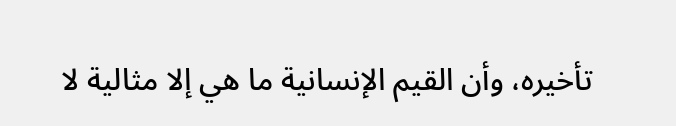تأخيره، وأن القيم الإنسانية ما هي إلا مثالية لا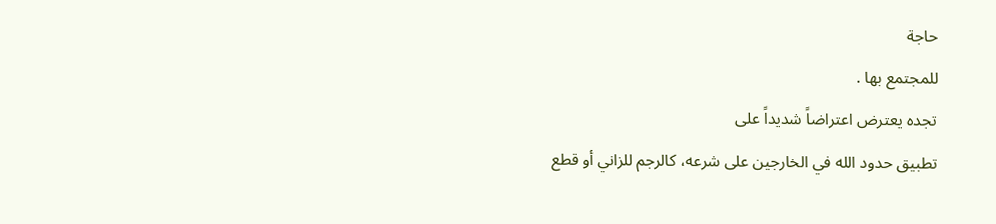حاجة
للمجتمع بها .
تجده يعترض اعتراضاً شديداً على
تطبيق حدود الله في الخارجين على شرعه، كالرجم للزاني أو قطع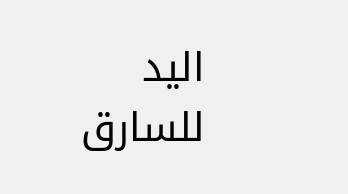اليد للسارق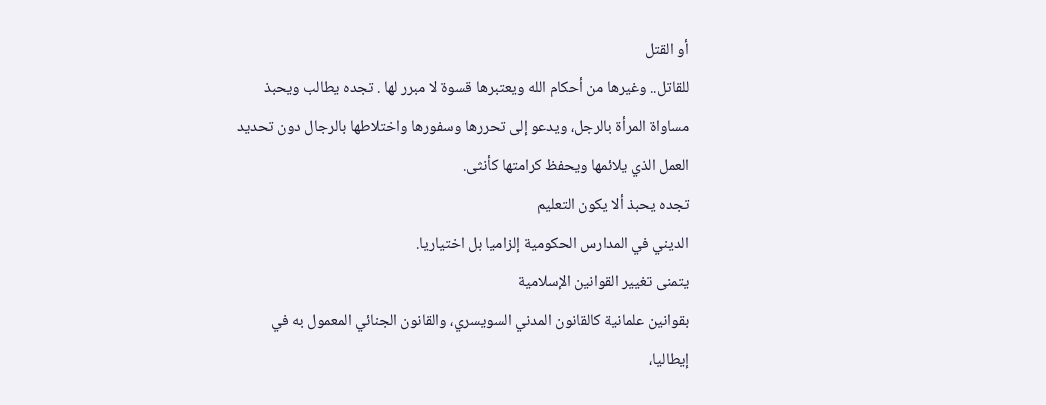أو القتل
للقاتل.. وغيرها من أحكام الله ويعتبرها قسوة لا مبرر لها . تجده يطالب ويحبذ
مساواة المرأة بالرجل، ويدعو إلى تحررها وسفورها واختلاطها بالرجال دون تحديد
العمل الذي يلائمها ويحفظ كرامتها كأنثى.
تجده يحبذ ألا يكون التعليم
الديني في المدارس الحكومية إلزاميا بل اختياريا.
يتمنى تغيير القوانين الإسلامية
بقوانين علمانية كالقانون المدني السويسري، والقانون الجنائي المعمول به في
إيطاليا،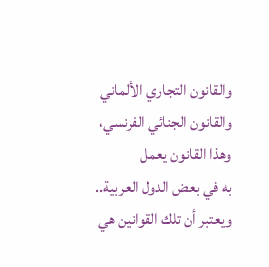والقانون التجاري الألماني والقانون الجنائي الفرنسي، وهذا القانون يعمل
به في بعض الدول العربية.. ويعتبر أن تلك القوانين هي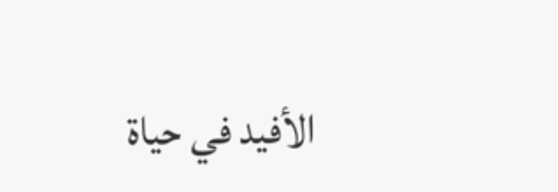الأفيد في حياة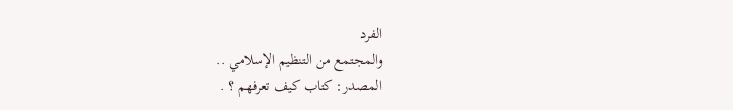الفرد
والمجتمع من التنظيم الإسلامي ..
المصدر: كتاب كيف تعرفهم ؟ .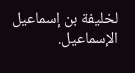لخليفة بن إسماعيل الإسماعيل.